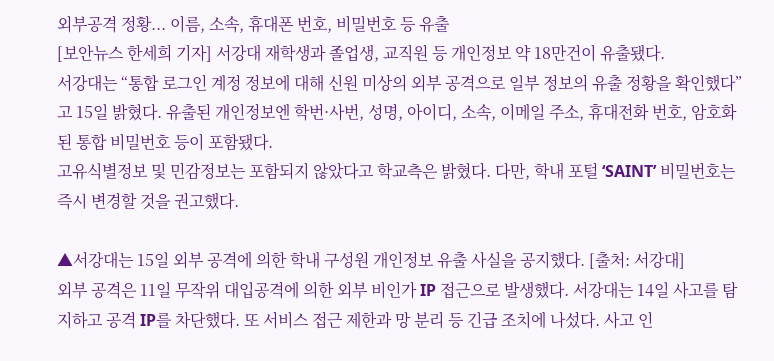외부공격 정황... 이름, 소속, 휴대폰 번호, 비밀번호 등 유출
[보안뉴스 한세희 기자] 서강대 재학생과 졸업생, 교직원 등 개인정보 약 18만건이 유출됐다.
서강대는 “통합 로그인 계정 정보에 대해 신원 미상의 외부 공격으로 일부 정보의 유출 정황을 확인했다”고 15일 밝혔다. 유출된 개인정보엔 학번·사번, 성명, 아이디, 소속, 이메일 주소, 휴대전화 번호, 암호화된 통합 비밀번호 등이 포함됐다.
고유식별정보 및 민감정보는 포함되지 않았다고 학교측은 밝혔다. 다만, 학내 포털 ‘SAINT’ 비밀번호는 즉시 변경할 것을 권고했다.

▲서강대는 15일 외부 공격에 의한 학내 구성원 개인정보 유출 사실을 공지했다. [출처: 서강대]
외부 공격은 11일 무작위 대입공격에 의한 외부 비인가 IP 접근으로 발생했다. 서강대는 14일 사고를 탐지하고 공격 IP를 차단했다. 또 서비스 접근 제한과 망 분리 등 긴급 조치에 나섰다. 사고 인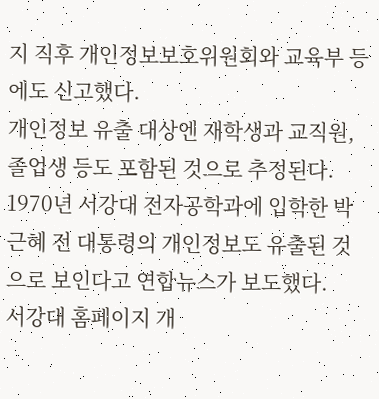지 직후 개인정보보호위원회와 교육부 등에도 신고했다.
개인정보 유출 대상엔 재학생과 교직원, 졸업생 등도 포함된 것으로 추정된다. 1970년 서강대 전자공학과에 입학한 박근혜 전 대통령의 개인정보도 유출된 것으로 보인다고 연합뉴스가 보도했다.
서강대 홈페이지 개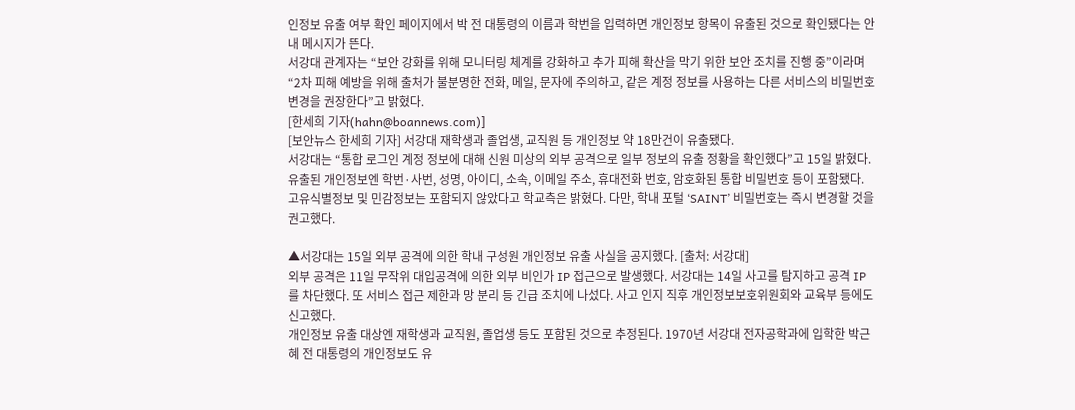인정보 유출 여부 확인 페이지에서 박 전 대통령의 이름과 학번을 입력하면 개인정보 항목이 유출된 것으로 확인됐다는 안내 메시지가 뜬다.
서강대 관계자는 “보안 강화를 위해 모니터링 체계를 강화하고 추가 피해 확산을 막기 위한 보안 조치를 진행 중”이라며 “2차 피해 예방을 위해 출처가 불분명한 전화, 메일, 문자에 주의하고, 같은 계정 정보를 사용하는 다른 서비스의 비밀번호 변경을 권장한다”고 밝혔다.
[한세희 기자(hahn@boannews.com)]
[보안뉴스 한세희 기자] 서강대 재학생과 졸업생, 교직원 등 개인정보 약 18만건이 유출됐다.
서강대는 “통합 로그인 계정 정보에 대해 신원 미상의 외부 공격으로 일부 정보의 유출 정황을 확인했다”고 15일 밝혔다. 유출된 개인정보엔 학번·사번, 성명, 아이디, 소속, 이메일 주소, 휴대전화 번호, 암호화된 통합 비밀번호 등이 포함됐다.
고유식별정보 및 민감정보는 포함되지 않았다고 학교측은 밝혔다. 다만, 학내 포털 ‘SAINT’ 비밀번호는 즉시 변경할 것을 권고했다.

▲서강대는 15일 외부 공격에 의한 학내 구성원 개인정보 유출 사실을 공지했다. [출처: 서강대]
외부 공격은 11일 무작위 대입공격에 의한 외부 비인가 IP 접근으로 발생했다. 서강대는 14일 사고를 탐지하고 공격 IP를 차단했다. 또 서비스 접근 제한과 망 분리 등 긴급 조치에 나섰다. 사고 인지 직후 개인정보보호위원회와 교육부 등에도 신고했다.
개인정보 유출 대상엔 재학생과 교직원, 졸업생 등도 포함된 것으로 추정된다. 1970년 서강대 전자공학과에 입학한 박근혜 전 대통령의 개인정보도 유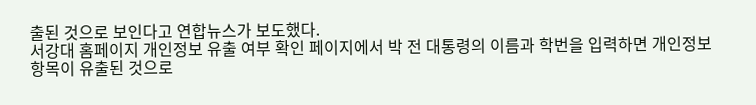출된 것으로 보인다고 연합뉴스가 보도했다.
서강대 홈페이지 개인정보 유출 여부 확인 페이지에서 박 전 대통령의 이름과 학번을 입력하면 개인정보 항목이 유출된 것으로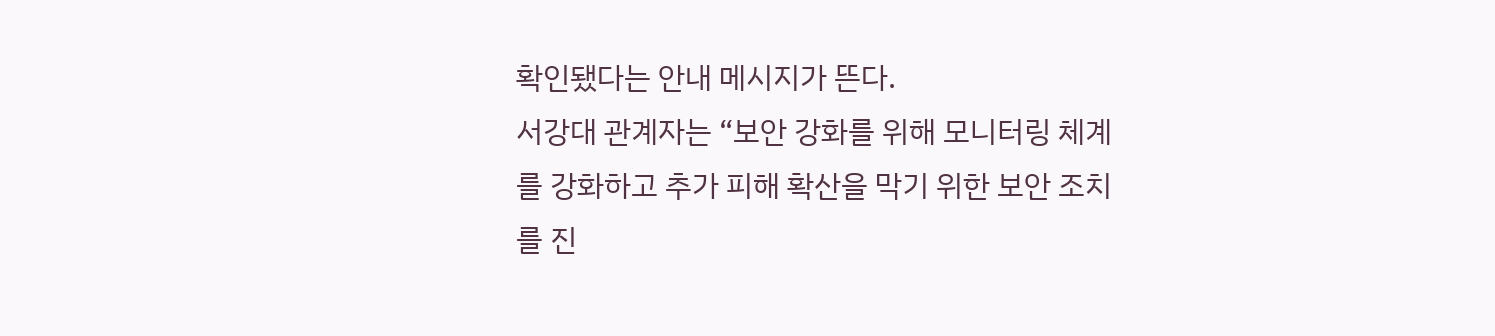확인됐다는 안내 메시지가 뜬다.
서강대 관계자는 “보안 강화를 위해 모니터링 체계를 강화하고 추가 피해 확산을 막기 위한 보안 조치를 진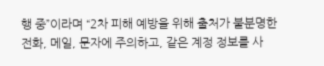행 중”이라며 “2차 피해 예방을 위해 출처가 불분명한 전화, 메일, 문자에 주의하고, 같은 계정 정보를 사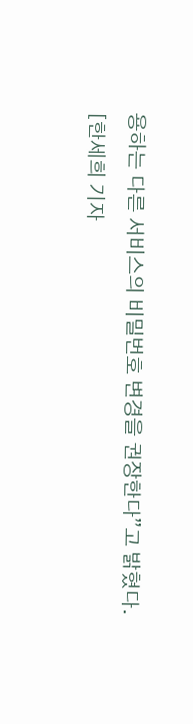용하는 다른 서비스의 비밀번호 변경을 권장한다”고 밝혔다.
[한세희 기자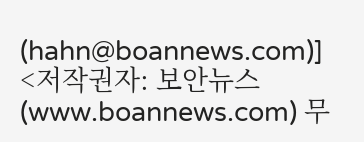(hahn@boannews.com)]
<저작권자: 보안뉴스(www.boannews.com) 무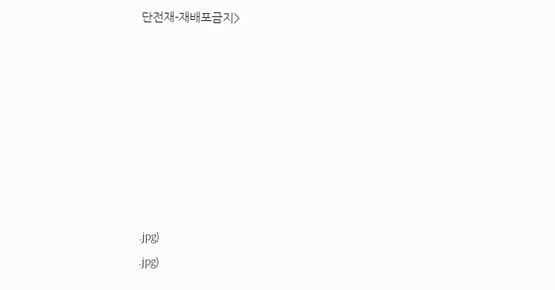단전재-재배포금지>








.jpg)
.jpg)